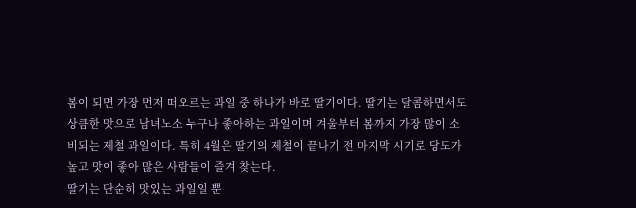봄이 되면 가장 먼저 떠오르는 과일 중 하나가 바로 딸기이다. 딸기는 달콤하면서도 상큼한 맛으로 남녀노소 누구나 좋아하는 과일이며 겨울부터 봄까지 가장 많이 소비되는 제철 과일이다. 특히 4월은 딸기의 제철이 끝나기 전 마지막 시기로 당도가 높고 맛이 좋아 많은 사람들이 즐겨 찾는다.
딸기는 단순히 맛있는 과일일 뿐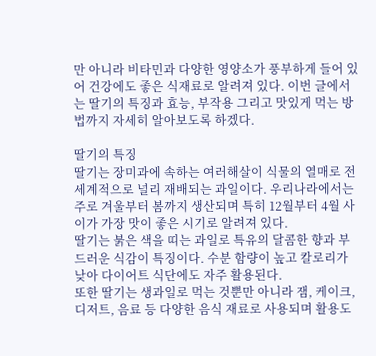만 아니라 비타민과 다양한 영양소가 풍부하게 들어 있어 건강에도 좋은 식재료로 알려져 있다. 이번 글에서는 딸기의 특징과 효능, 부작용 그리고 맛있게 먹는 방법까지 자세히 알아보도록 하겠다.

딸기의 특징
딸기는 장미과에 속하는 여러해살이 식물의 열매로 전 세계적으로 널리 재배되는 과일이다. 우리나라에서는 주로 겨울부터 봄까지 생산되며 특히 12월부터 4월 사이가 가장 맛이 좋은 시기로 알려져 있다.
딸기는 붉은 색을 띠는 과일로 특유의 달콤한 향과 부드러운 식감이 특징이다. 수분 함량이 높고 칼로리가 낮아 다이어트 식단에도 자주 활용된다.
또한 딸기는 생과일로 먹는 것뿐만 아니라 잼, 케이크, 디저트, 음료 등 다양한 음식 재료로 사용되며 활용도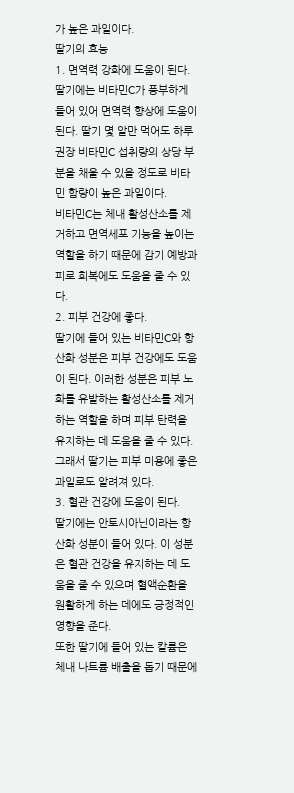가 높은 과일이다.
딸기의 효능
1. 면역력 강화에 도움이 된다.
딸기에는 비타민C가 풍부하게 들어 있어 면역력 향상에 도움이 된다. 딸기 몇 알만 먹어도 하루 권장 비타민C 섭취량의 상당 부분을 채울 수 있을 정도로 비타민 함량이 높은 과일이다.
비타민C는 체내 활성산소를 제거하고 면역세포 기능을 높이는 역할을 하기 때문에 감기 예방과 피로 회복에도 도움을 줄 수 있다.
2. 피부 건강에 좋다.
딸기에 들어 있는 비타민C와 항산화 성분은 피부 건강에도 도움이 된다. 이러한 성분은 피부 노화를 유발하는 활성산소를 제거하는 역할을 하며 피부 탄력을 유지하는 데 도움을 줄 수 있다.
그래서 딸기는 피부 미용에 좋은 과일로도 알려져 있다.
3. 혈관 건강에 도움이 된다.
딸기에는 안토시아닌이라는 항산화 성분이 들어 있다. 이 성분은 혈관 건강을 유지하는 데 도움을 줄 수 있으며 혈액순환을 원활하게 하는 데에도 긍정적인 영향을 준다.
또한 딸기에 들어 있는 칼륨은 체내 나트륨 배출을 돕기 때문에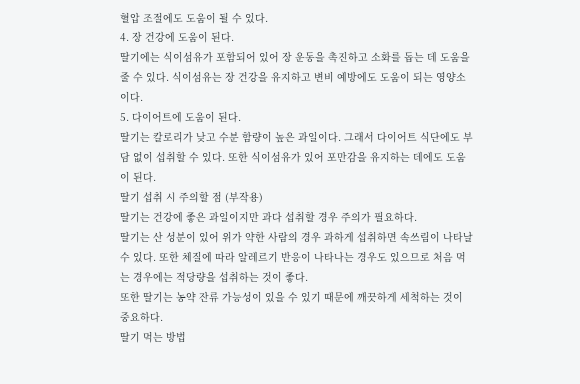혈압 조절에도 도움이 될 수 있다.
4. 장 건강에 도움이 된다.
딸기에는 식이섬유가 포함되어 있어 장 운동을 촉진하고 소화를 돕는 데 도움을 줄 수 있다. 식이섬유는 장 건강을 유지하고 변비 예방에도 도움이 되는 영양소이다.
5. 다이어트에 도움이 된다.
딸기는 칼로리가 낮고 수분 함량이 높은 과일이다. 그래서 다이어트 식단에도 부담 없이 섭취할 수 있다. 또한 식이섬유가 있어 포만감을 유지하는 데에도 도움이 된다.
딸기 섭취 시 주의할 점 (부작용)
딸기는 건강에 좋은 과일이지만 과다 섭취할 경우 주의가 필요하다.
딸기는 산 성분이 있어 위가 약한 사람의 경우 과하게 섭취하면 속쓰림이 나타날 수 있다. 또한 체질에 따라 알레르기 반응이 나타나는 경우도 있으므로 처음 먹는 경우에는 적당량을 섭취하는 것이 좋다.
또한 딸기는 농약 잔류 가능성이 있을 수 있기 때문에 깨끗하게 세척하는 것이 중요하다.
딸기 먹는 방법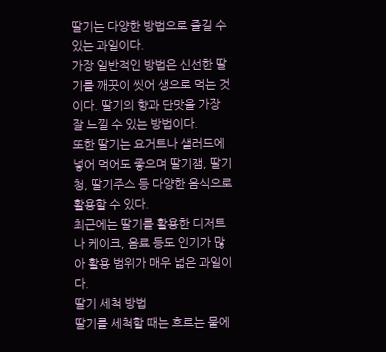딸기는 다양한 방법으로 즐길 수 있는 과일이다.
가장 일반적인 방법은 신선한 딸기를 깨끗이 씻어 생으로 먹는 것이다. 딸기의 향과 단맛을 가장 잘 느낄 수 있는 방법이다.
또한 딸기는 요거트나 샐러드에 넣어 먹어도 좋으며 딸기잼, 딸기청, 딸기주스 등 다양한 음식으로 활용할 수 있다.
최근에는 딸기를 활용한 디저트나 케이크, 음료 등도 인기가 많아 활용 범위가 매우 넓은 과일이다.
딸기 세척 방법
딸기를 세척할 때는 흐르는 물에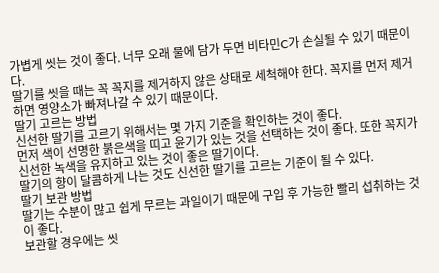가볍게 씻는 것이 좋다. 너무 오래 물에 담가 두면 비타민C가 손실될 수 있기 때문이다.
딸기를 씻을 때는 꼭 꼭지를 제거하지 않은 상태로 세척해야 한다. 꼭지를 먼저 제거하면 영양소가 빠져나갈 수 있기 때문이다.
딸기 고르는 방법
신선한 딸기를 고르기 위해서는 몇 가지 기준을 확인하는 것이 좋다.
먼저 색이 선명한 붉은색을 띠고 윤기가 있는 것을 선택하는 것이 좋다. 또한 꼭지가 신선한 녹색을 유지하고 있는 것이 좋은 딸기이다.
딸기의 향이 달콤하게 나는 것도 신선한 딸기를 고르는 기준이 될 수 있다.
딸기 보관 방법
딸기는 수분이 많고 쉽게 무르는 과일이기 때문에 구입 후 가능한 빨리 섭취하는 것이 좋다.
보관할 경우에는 씻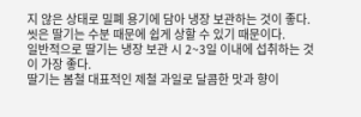지 않은 상태로 밀폐 용기에 담아 냉장 보관하는 것이 좋다. 씻은 딸기는 수분 때문에 쉽게 상할 수 있기 때문이다.
일반적으로 딸기는 냉장 보관 시 2~3일 이내에 섭취하는 것이 가장 좋다.
딸기는 봄철 대표적인 제철 과일로 달콤한 맛과 향이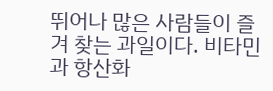뛰어나 많은 사람들이 즐겨 찾는 과일이다. 비타민과 항산화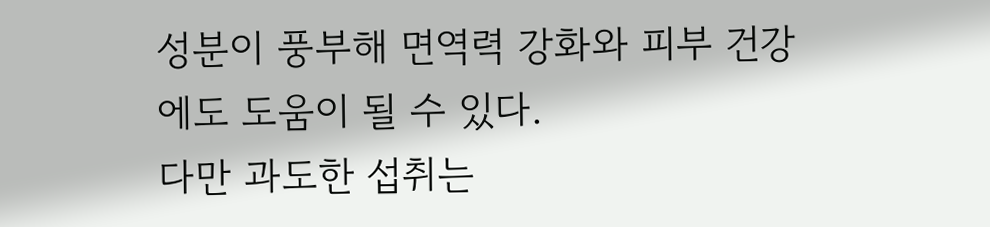성분이 풍부해 면역력 강화와 피부 건강에도 도움이 될 수 있다.
다만 과도한 섭취는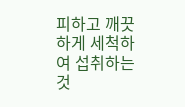피하고 깨끗하게 세척하여 섭취하는 것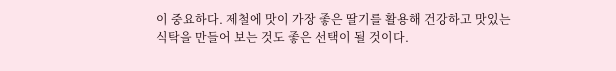이 중요하다. 제철에 맛이 가장 좋은 딸기를 활용해 건강하고 맛있는 식탁을 만들어 보는 것도 좋은 선택이 될 것이다.